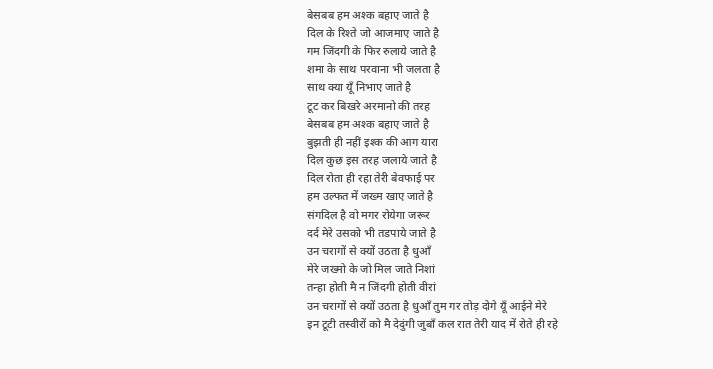बेसबब हम अश्क बहाए जाते है
दिल के रिश्ते जो आजमाए जाते है
गम जिंदगी के फिर रुलाये जाते है
शमा के साथ परवाना भी जलता है
साथ क्या यूँ निभाए जाते है
टूट कर बिखरे अरमानो की तरह
बेसबब हम अश्क बहाए जाते है
बुझती ही नहीं इश्क की आग यारा
दिल कुछ इस तरह जलाये जाते है
दिल रोता ही रहा तेरी बेवफाई पर
हम उल्फत में जख्म खाए जाते है
संगदिल है वो मगर रोयेगा जरूर
दर्द मेरे उसको भी तडपाये जाते है
उन चरागों से क्यों उठता है धुआँ
मेरे जख्मो के जो मिल जाते निशां
तन्हा होती मै न जिंदगी होती वीरां
उन चरागों से क्यों उठता है धुआँ तुम गर तोड़ दोगे यूँ आईने मेरे
इन टूटी तस्वीरों को मै देदुंगी जुबाँ कल रात तेरी याद में रोते ही रहे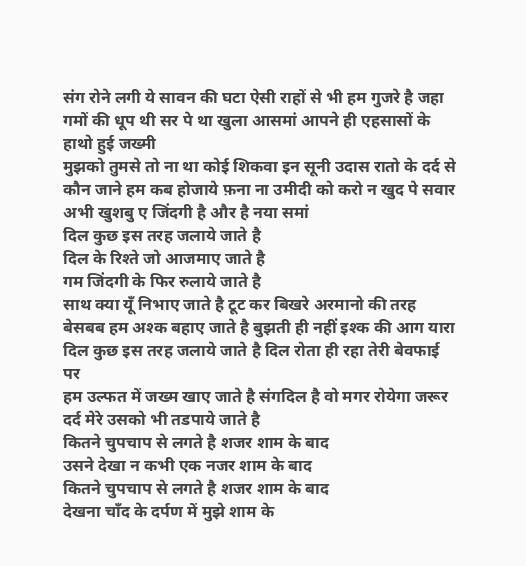संग रोने लगी ये सावन की घटा ऐसी राहों से भी हम गुजरे है जहा
गमों की धूप थी सर पे था खुला आसमां आपने ही एहसासों के हाथो हुई जख्मी
मुझको तुमसे तो ना था कोई शिकवा इन सूनी उदास रातो के दर्द से
कौन जाने हम कब होजाये फ़ना ना उमीदी को करो न खुद पे सवार
अभी खुशबु ए जिंदगी है और है नया समां
दिल कुछ इस तरह जलाये जाते है
दिल के रिश्ते जो आजमाए जाते है
गम जिंदगी के फिर रुलाये जाते है
साथ क्या यूँ निभाए जाते है टूट कर बिखरे अरमानो की तरह
बेसबब हम अश्क बहाए जाते है बुझती ही नहीं इश्क की आग यारा
दिल कुछ इस तरह जलाये जाते है दिल रोता ही रहा तेरी बेवफाई पर
हम उल्फत में जख्म खाए जाते है संगदिल है वो मगर रोयेगा जरूर
दर्द मेरे उसको भी तडपाये जाते है
कितने चुपचाप से लगते है शजर शाम के बाद
उसने देखा न कभी एक नजर शाम के बाद
कितने चुपचाप से लगते है शजर शाम के बाद
देखना चाँद के दर्पण में मुझे शाम के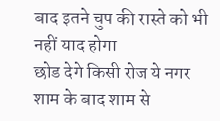बाद इतने चुप की रास्ते को भी नहीं याद होगा
छोड देगे किसी रोज ये नगर शाम के बाद शाम से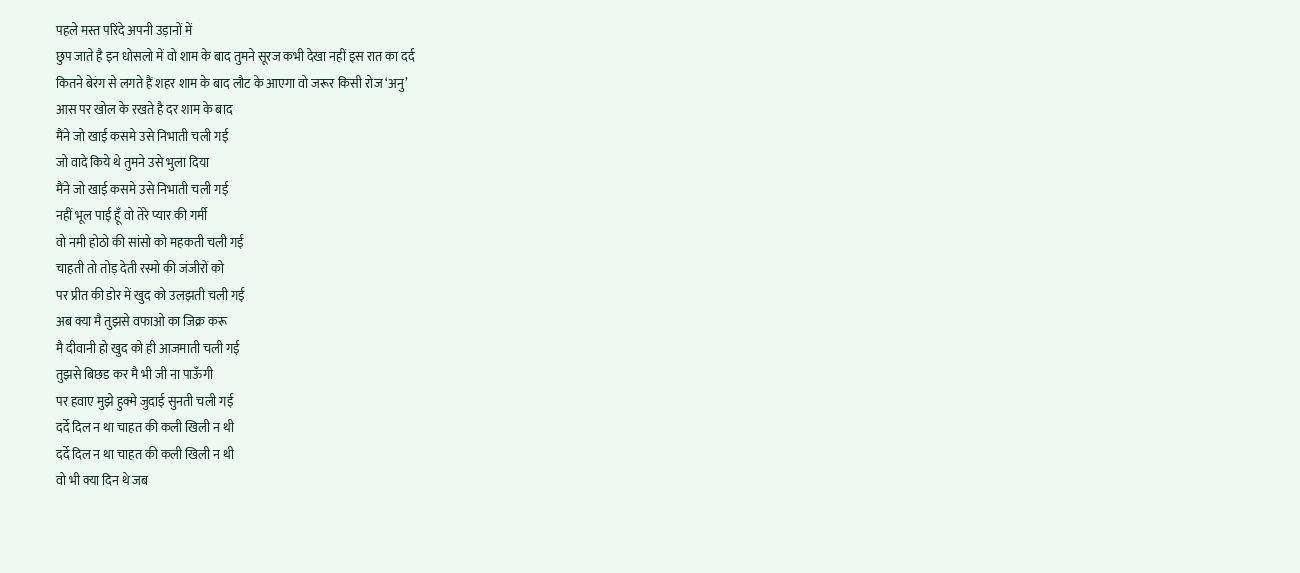पहले मस्त परिंदे अपनी उड़ानों में
छुप जाते है इन धोसलो में वो शाम के बाद तुमने सूरज कभी देखा नहीं इस रात का दर्द
कितने बेरंग से लगते हैं शहर शाम के बाद लौट के आएगा वो जरूर किसी रोज ‘अनु’
आस पर खोल के रखते है दर शाम के बाद
मैंने जो खाई कसमे उसे निभाती चली गई
जो वादे किये थे तुमने उसे भुला दिया
मैंने जो खाई कसमे उसे निभाती चली गई
नहीं भूल पाई हूँ वो तेरे प्यार की गर्मी
वो नमी होठो की सांसो को महकती चली गई
चाहती तो तोड़ देती रस्मो की जंजीरों को
पर प्रीत की डोर में खुद को उलझती चली गई
अब क्या मै तुझसे वफाओ का जिक्र करू
मै दीवानी हो खुद को ही आजमाती चली गई
तुझसे बिछड कर मै भी जी ना पाऊँगी
पर हवाए मुझे हुक्मे जुदाई सुनती चली गई
दर्दे दिल न था चाहत की कली खिली न थी
दर्दे दिल न था चाहत की कली खिली न थी
वो भी क्या दिन थे जब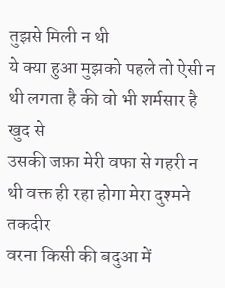तुझसे मिली न थी
ये क्या हुआ मुझको पहले तो ऐसी न थी लगता है की वो भी शर्मसार है खुद से
उसकी जफ़ा मेरी वफा से गहरी न थी वक्त ही रहा होगा मेरा दुश्मने तकदीर
वरना किसी की बदुआ में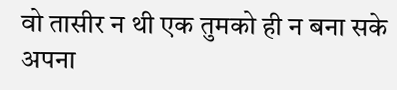वो तासीर न थी एक तुमको ही न बना सके अपना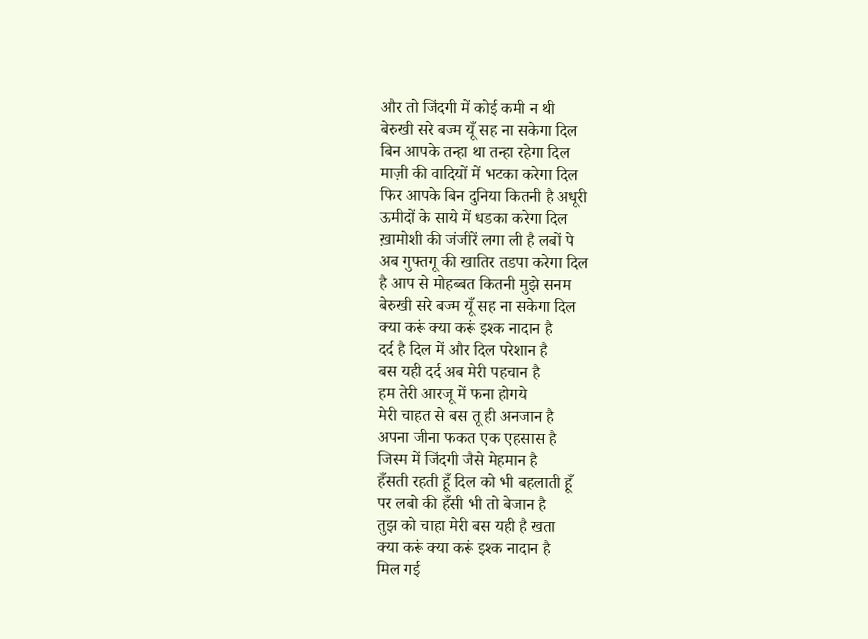और तो जिंदगी में कोई कमी न थी
बेरुखी सरे बज्म यूँ सह ना सकेगा दिल
बिन आपके तन्हा था तन्हा रहेगा दिल
माज़ी की वादियों में भटका करेगा दिल
फिर आपके बिन दुनिया कितनी है अधूरी
ऊमीदों के साये में धडका करेगा दिल
ख़ामोशी की जंजीरें लगा ली है लबों पे
अब गुफ्तगू की खातिर तडपा करेगा दिल
है आप से मोहब्बत कितनी मुझे सनम
बेरुखी सरे बज्म यूँ सह ना सकेगा दिल
क्या करूं क्या करूं इश्क नादान है
दर्द है दिल में और दिल परेशान है
बस यही दर्द अब मेरी पहचान है
हम तेरी आरजू में फना होगये
मेरी चाहत से बस तू ही अनजान है
अपना जीना फकत एक एहसास है
जिस्म में जिंदगी जैसे मेहमान है
हँसती रहती हूँ दिल को भी बहलाती हूँ
पर लबो की हँसी भी तो बेजान है
तुझ को चाहा मेरी बस यही है खता
क्या करूं क्या करूं इश्क नादान है
मिल गई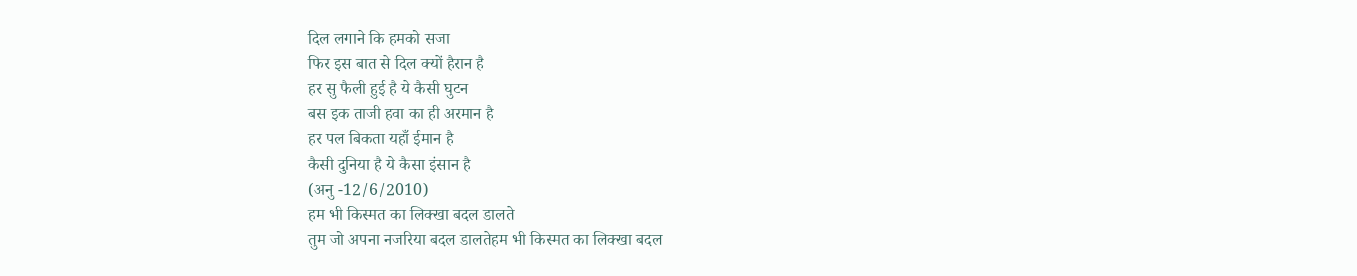दिल लगाने कि हमको सजा
फिर इस बात से दिल क्यों हैरान है
हर सु फैली हुई है ये कैसी घुटन
बस इक ताजी हवा का ही अरमान है
हर पल बिकता यहाँ ईमान है
कैसी दुनिया है ये कैसा इंसान है
(अनु -12/6/2010)
हम भी किस्मत का लिक्खा बदल डालते
तुम जो अपना नजरिया बदल डालतेहम भी किस्मत का लिक्खा बदल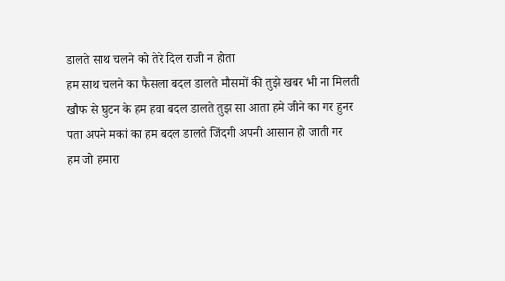डालते साथ चलने को तेरे दिल राजी न होता
हम साथ चलने का फैसला बदल डालते मौसमों की तुझे खबर भी ना मिलती
खौफ से घुटन के हम हवा बदल डालते तुझ सा आता हमे जीने का गर हुनर
पता अपने मकां का हम बदल डालते जिंदगी अपनी आसान हो जाती गर
हम जो हमारा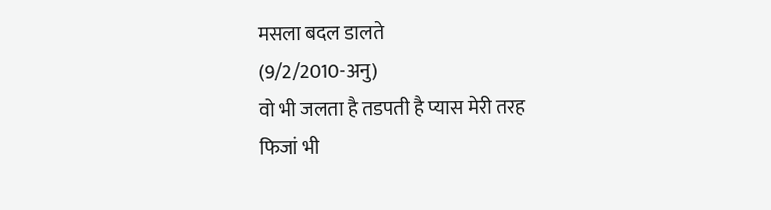मसला बदल डालते
(9/2/2010-अनु)
वो भी जलता है तडपती है प्यास मेरी तरह
फिजां भी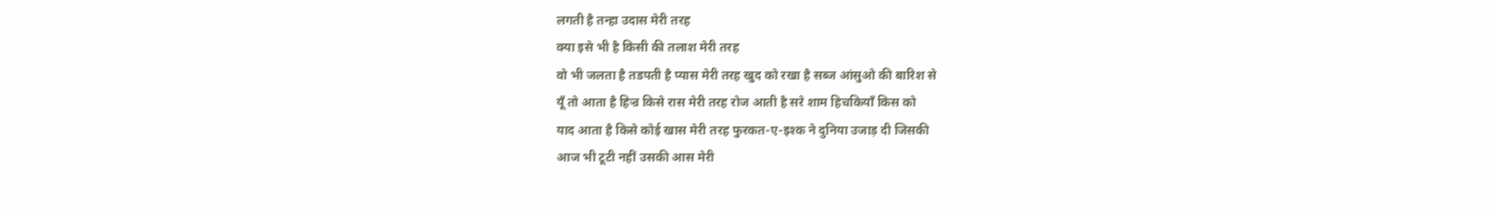लगती है तन्हा उदास मेरी तरह
क्या इसे भी है किसी की तलाश मेरी तरह
वो भी जलता है तडपती है प्यास मेरी तरह खुद को रखा है सब्ज आंसुओ की बारिश से
यूँ तो आता है हिज्र किसे रास मेरी तरह रोज आती है सरे शाम हिचकियाँ किस को
याद आता है किसे कोई खास मेरी तरह फुरकत-ए-इश्क ने दुनिया उजाड़ दी जिसकी
आज भी टूटी नहीं उसकी आस मेरी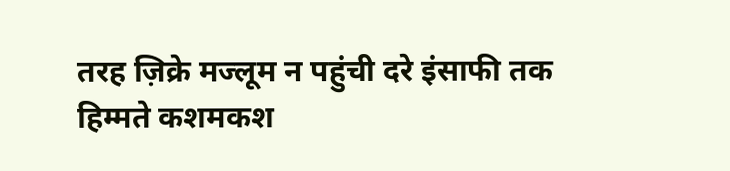तरह ज़िक्रे मज्लूम न पहुंची दरे इंसाफी तक
हिम्मते कशमकश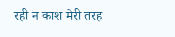रही न काश मेरी तरह